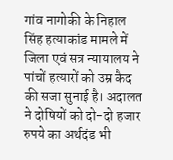गांव नागोकी के निहाल सिंह हत्याकांड मामले में जिला एवं सत्र न्यायालय ने पांचों हत्यारों को उम्र कैद की सजा सुनाई है। अदालत ने दोषियों को दो-दो हजार रुपये का अर्थदंड भी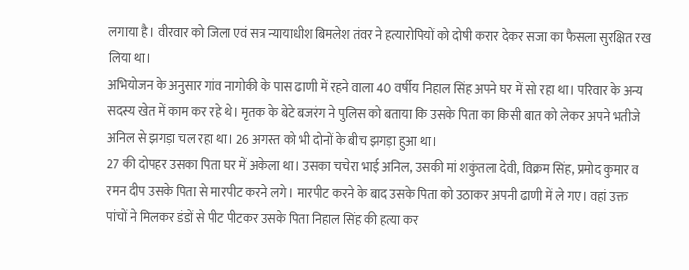लगाया है। वीरवार को जिला एवं सत्र न्यायाधीश बिमलेश तंवर ने हत्यारोपियों को दोषी करार देकर सजा का फैसला सुरक्षित रख लिया था।
अभियोजन के अनुसार गांव नागोकी के पास ढाणी में रहने वाला 40 वर्षीय निहाल सिंह अपने घर में सो रहा था। परिवार के अन्य सदस्य खेत में काम कर रहे थे। मृतक के बेटे बजरंग ने पुलिस को बताया कि उसके पिता का किसी बात को लेकर अपने भतीजे अनिल से झगड़ा चल रहा था। 26 अगस्त को भी दोनों के बीच झगड़ा हुआ था।
27 की दोपहर उसका पिता घर में अकेला था। उसका चचेरा भाई अनिल, उसकी मां शकुंतला देवी, विक्रम सिंह, प्रमोद कुमार व रमन दीप उसके पिता से मारपीट करने लगे। मारपीट करने के बाद उसके पिता को उठाकर अपनी ढाणी में ले गए। वहां उक्त पांचों ने मिलकर डंडों से पीट पीटकर उसके पिता निहाल सिंह की हत्या कर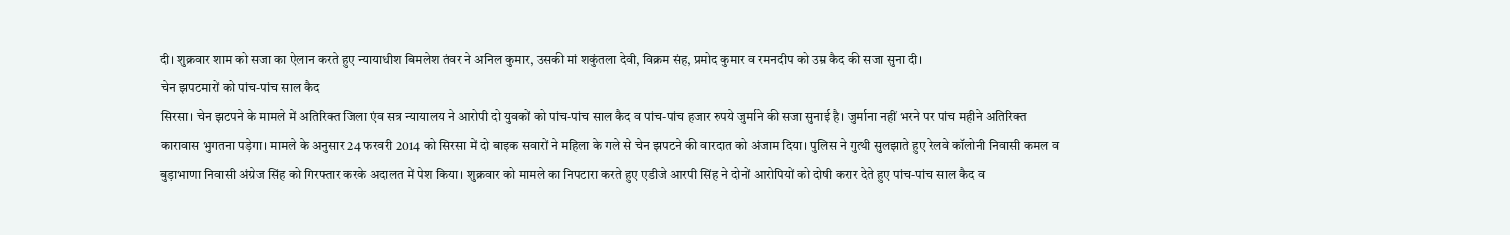दी। शुक्रवार शाम को सजा का ऐलान करते हुए न्यायाधीश बिमलेश तंवर ने अनिल कुमार, उसकी मां शकुंतला देवी, विक्रम संह, प्रमोद कुमार व रमनदीप को उम्र कैद की सजा सुना दी।
चेन झपटमारों को पांच-पांच साल कैद
सिरसा। चेन झटपने के मामले में अतिरिक्त जिला एंव सत्र न्यायालय ने आरोपी दो युवकों को पांच-पांच साल कैद व पांच-पांच हजार रुपये जुर्माने की सजा सुनाई है। जुर्माना नहीं भरने पर पांच महीने अतिरिक्त कारावास भुगतना पड़ेगा। मामले के अनुसार 24 फरवरी 2014 को सिरसा में दो बाइक सवारों ने महिला के गले से चेन झपटने की वारदात को अंजाम दिया। पुलिस ने गुत्थी सुलझाते हुए रेलवे कॉलोनी निवासी कमल व बुड़ाभाणा निवासी अंग्रेज सिंह को गिरफ्तार करके अदालत में पेश किया। शुक्रवार को मामले का निपटारा करते हुए एडीजे आरपी सिंह ने दोनों आरोपियों को दोषी करार देते हुए पांच-पांच साल कैद व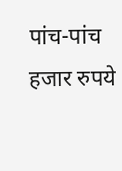पांच-पांच हजार रुपये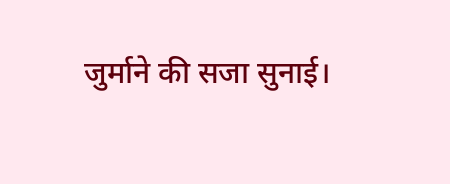जुर्माने की सजा सुनाई।